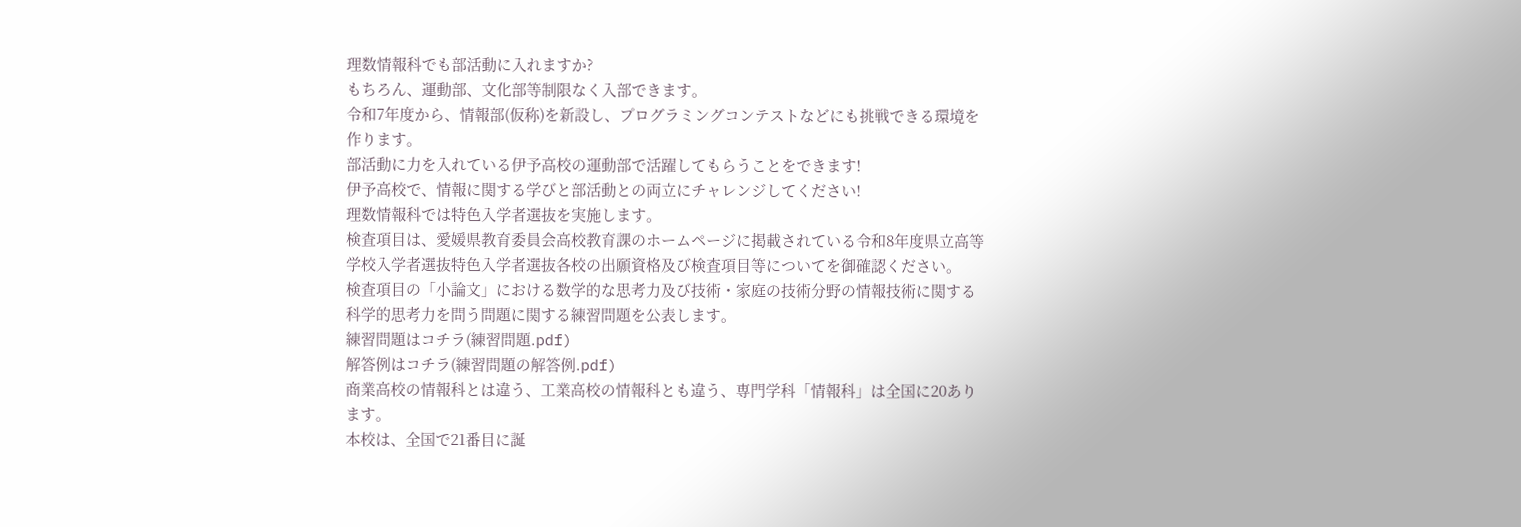理数情報科でも部活動に入れますか?
もちろん、運動部、文化部等制限なく入部できます。
令和7年度から、情報部(仮称)を新設し、プログラミングコンテストなどにも挑戦できる環境を作ります。
部活動に力を入れている伊予高校の運動部で活躍してもらうことをできます!
伊予高校で、情報に関する学びと部活動との両立にチャレンジしてください!
理数情報科では特色入学者選抜を実施します。
検査項目は、愛媛県教育委員会高校教育課のホームページに掲載されている令和8年度県立高等学校入学者選抜特色入学者選抜各校の出願資格及び検査項目等についてを御確認ください。
検査項目の「小論文」における数学的な思考力及び技術・家庭の技術分野の情報技術に関する科学的思考力を問う問題に関する練習問題を公表します。
練習問題はコチラ(練習問題.pdf)
解答例はコチラ(練習問題の解答例.pdf)
商業高校の情報科とは違う、工業高校の情報科とも違う、専門学科「情報科」は全国に20あります。
本校は、全国で21番目に誕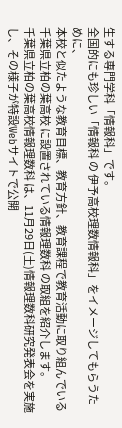生する専門学科「情報科」です。
全国的にも珍しい「情報科 の 伊予高校理数情報科」をイメージしてもらうために、
本校と似たような教育目標、教育方針、教育課程で教育活動に取り組んでいる 千葉県立柏の葉高校 に設置されている情報理数科 の取組を紹介します。
千葉県立柏の葉高校情報理数科 は、11月29日(土)情報理数科研究発表会を実施し、その様子が特設Webサイトで公開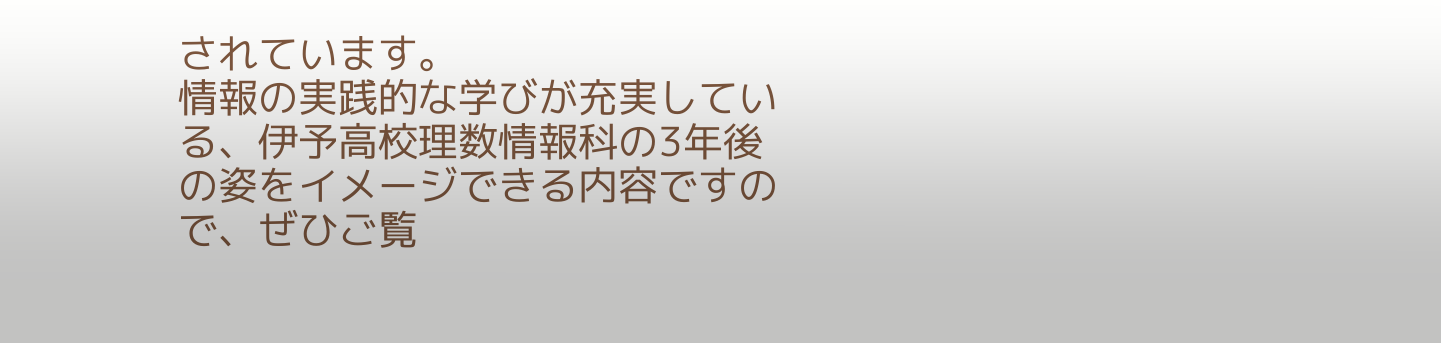されています。
情報の実践的な学びが充実している、伊予高校理数情報科の3年後の姿をイメージできる内容ですので、ぜひご覧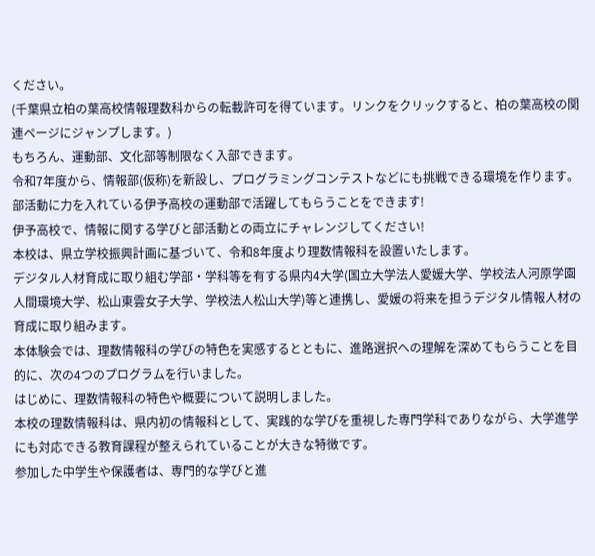ください。
(千葉県立柏の葉高校情報理数科からの転載許可を得ています。リンクをクリックすると、柏の葉高校の関連ページにジャンプします。)
もちろん、運動部、文化部等制限なく入部できます。
令和7年度から、情報部(仮称)を新設し、プログラミングコンテストなどにも挑戦できる環境を作ります。
部活動に力を入れている伊予高校の運動部で活躍してもらうことをできます!
伊予高校で、情報に関する学びと部活動との両立にチャレンジしてください!
本校は、県立学校振興計画に基づいて、令和8年度より理数情報科を設置いたします。
デジタル人材育成に取り組む学部・学科等を有する県内4大学(国立大学法人愛媛大学、学校法人河原学園人間環境大学、松山東雲女子大学、学校法人松山大学)等と連携し、愛媛の将来を担うデジタル情報人材の育成に取り組みます。
本体験会では、理数情報科の学びの特色を実感するとともに、進路選択への理解を深めてもらうことを目的に、次の4つのプログラムを行いました。
はじめに、理数情報科の特色や概要について説明しました。
本校の理数情報科は、県内初の情報科として、実践的な学びを重視した専門学科でありながら、大学進学にも対応できる教育課程が整えられていることが大きな特徴です。
参加した中学生や保護者は、専門的な学びと進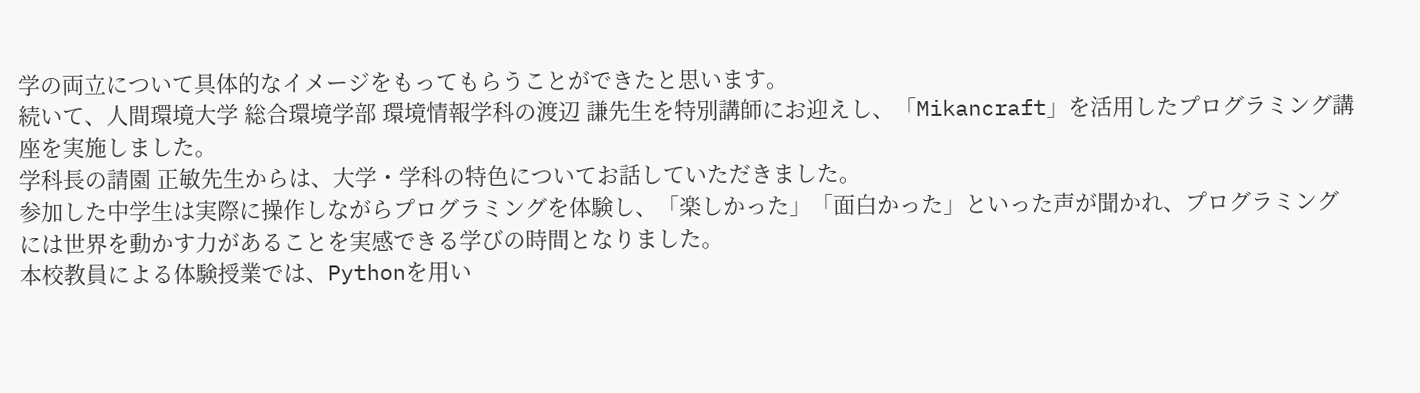学の両立について具体的なイメージをもってもらうことができたと思います。
続いて、人間環境大学 総合環境学部 環境情報学科の渡辺 謙先生を特別講師にお迎えし、「Mikancraft」を活用したプログラミング講座を実施しました。
学科長の請園 正敏先生からは、大学・学科の特色についてお話していただきました。
参加した中学生は実際に操作しながらプログラミングを体験し、「楽しかった」「面白かった」といった声が聞かれ、プログラミングには世界を動かす力があることを実感できる学びの時間となりました。
本校教員による体験授業では、Pythonを用い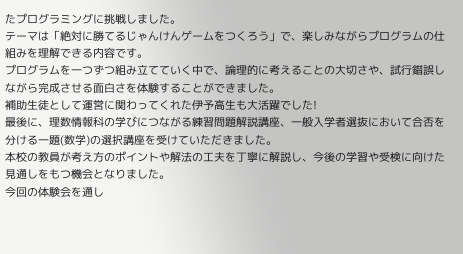たプログラミングに挑戦しました。
テーマは「絶対に勝てるじゃんけんゲームをつくろう」で、楽しみながらプログラムの仕組みを理解できる内容です。
プログラムを一つずつ組み立てていく中で、論理的に考えることの大切さや、試行錯誤しながら完成させる面白さを体験することができました。
補助生徒として運営に関わってくれた伊予高生も大活躍でした!
最後に、理数情報科の学びにつながる練習問題解説講座、一般入学者選抜において合否を分ける一題(数学)の選択講座を受けていただきました。
本校の教員が考え方のポイントや解法の工夫を丁寧に解説し、今後の学習や受検に向けた見通しをもつ機会となりました。
今回の体験会を通し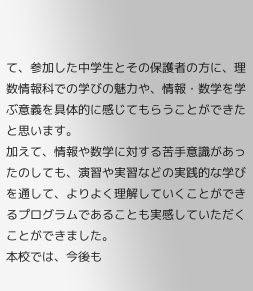て、参加した中学生とその保護者の方に、理数情報科での学びの魅力や、情報・数学を学ぶ意義を具体的に感じてもらうことができたと思います。
加えて、情報や数学に対する苦手意識があったのしても、演習や実習などの実践的な学びを通して、よりよく理解していくことができるプログラムであることも実感していただくことができました。
本校では、今後も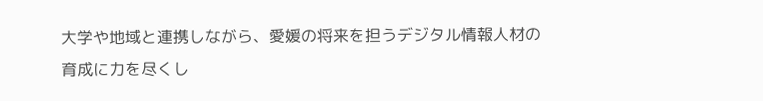大学や地域と連携しながら、愛媛の将来を担うデジタル情報人材の育成に力を尽くし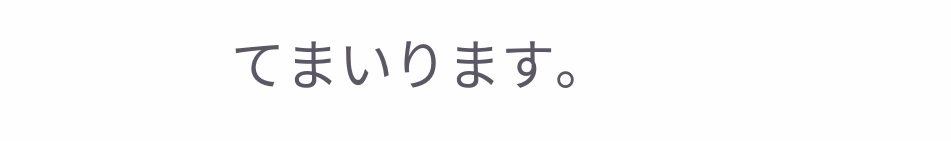てまいります。